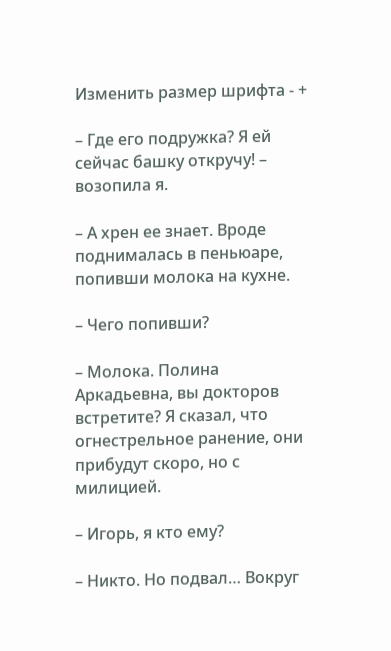Изменить размер шрифта - +

– Где его подружка? Я ей сейчас башку откручу! – возопила я.

– А хрен ее знает. Вроде поднималась в пеньюаре, попивши молока на кухне.

– Чего попивши?

– Молока. Полина Аркадьевна, вы докторов встретите? Я сказал, что огнестрельное ранение, они прибудут скоро, но с милицией.

– Игорь, я кто ему?

– Никто. Но подвал… Вокруг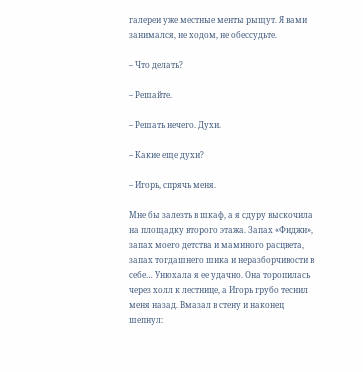галереи уже местные менты рыщут. Я вами занимался, не ходом, не обессудьте.

– Что делать?

– Решайте.

– Решать нечего. Духи.

– Какие еще духи?

– Игорь, спрячь меня.

Мне бы залезть в шкаф, а я сдуру выскочила на площадку второго этажа. Запах «Фиджи», запах моего детства и маминого расцвета, запах тогдашнего шика и неразборчивости в себе… Унюхала я ее удачно. Она торопилась через холл к лестнице, а Игорь грубо теснил меня назад. Вмазал в стену и наконец шепнул: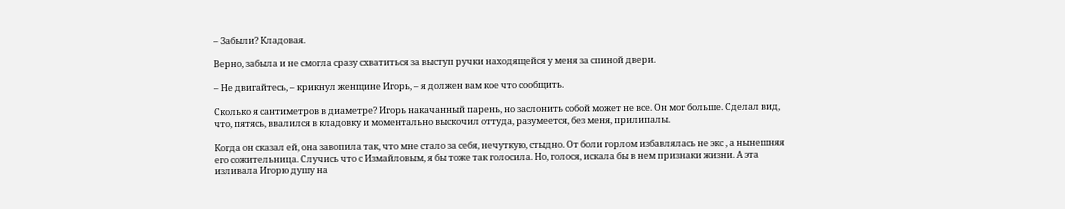– Забыли? Кладовая.

Верно, забыла и не смогла сразу схватиться за выступ ручки находящейся у меня за спиной двери.

– Не двигайтесь, – крикнул женщине Игорь, – я должен вам кое что сообщить.

Сколько я сантиметров в диаметре? Игорь накачанный парень, но заслонить собой может не все. Он мог больше. Сделал вид, что, пятясь, ввалился в кладовку и моментально выскочил оттуда, разумеется, без меня, прилипалы.

Когда он сказал ей, она завопила так, что мне стало за себя, нечуткую, стыдно. От боли горлом избавлялась не экс , а нынешняя его сожительница. Случись что с Измайловым, я бы тоже так голосила. Но, голося, искала бы в нем признаки жизни. А эта изливала Игорю душу на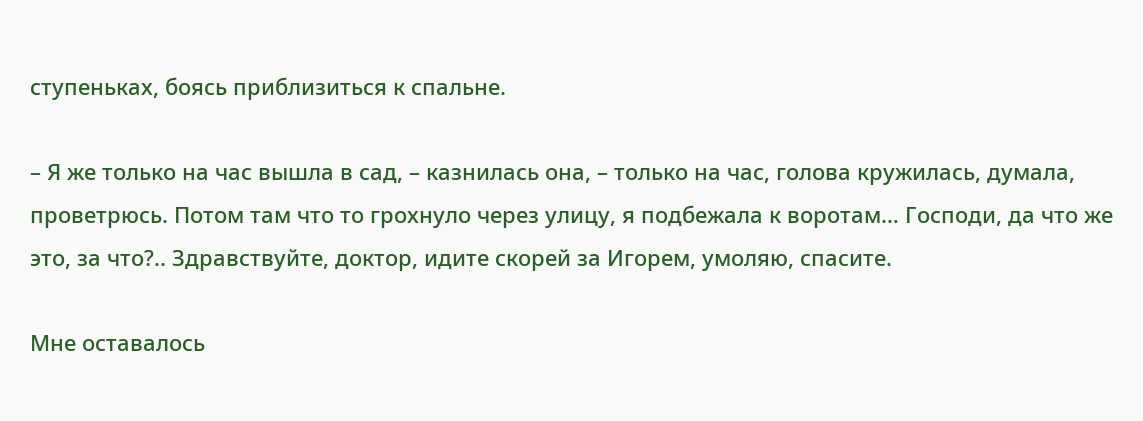ступеньках, боясь приблизиться к спальне.

– Я же только на час вышла в сад, – казнилась она, – только на час, голова кружилась, думала, проветрюсь. Потом там что то грохнуло через улицу, я подбежала к воротам… Господи, да что же это, за что?.. Здравствуйте, доктор, идите скорей за Игорем, умоляю, спасите.

Мне оставалось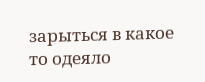зарыться в какое то одеяло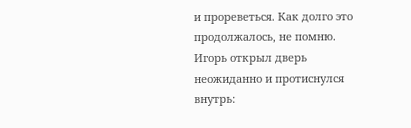и прореветься. Как долго это продолжалось, не помню. Игорь открыл дверь неожиданно и протиснулся внутрь: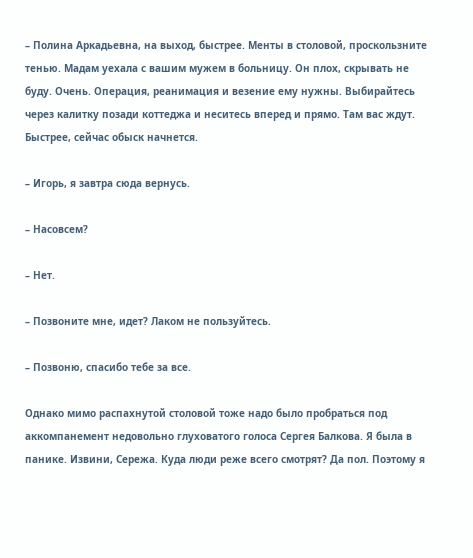– Полина Аркадьевна, на выход, быстрее. Менты в столовой, проскользните тенью. Мадам уехала с вашим мужем в больницу. Он плох, скрывать не буду. Очень. Операция, реанимация и везение ему нужны. Выбирайтесь через калитку позади коттеджа и неситесь вперед и прямо. Там вас ждут. Быстрее, сейчас обыск начнется.

– Игорь, я завтра сюда вернусь.

– Насовсем?

– Нет.

– Позвоните мне, идет? Лаком не пользуйтесь.

– Позвоню, спасибо тебе за все.

Однако мимо распахнутой столовой тоже надо было пробраться под аккомпанемент недовольно глуховатого голоса Сергея Балкова. Я была в панике. Извини, Сережа. Куда люди реже всего смотрят? Да пол. Поэтому я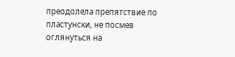преодолела препятствие по пластунски, не посмев оглянуться на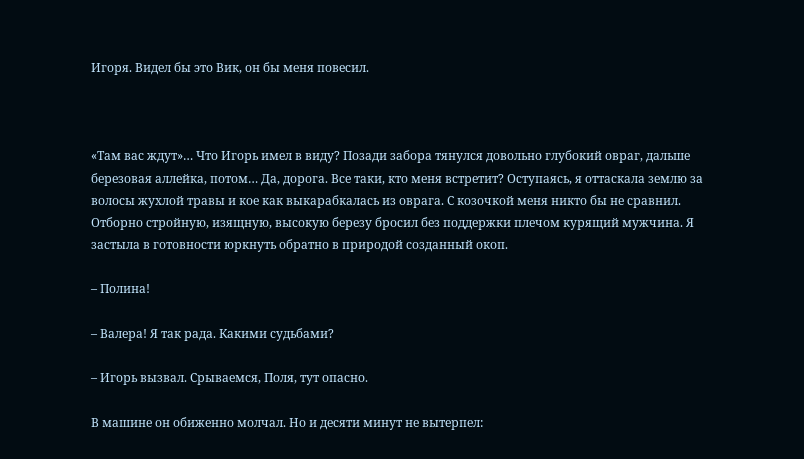Игоря. Видел бы это Вик, он бы меня повесил.



«Там вас ждут»… Что Игорь имел в виду? Позади забора тянулся довольно глубокий овраг, дальше березовая аллейка, потом… Да, дорога. Все таки, кто меня встретит? Оступаясь, я оттаскала землю за волосы жухлой травы и кое как выкарабкалась из оврага. С козочкой меня никто бы не сравнил. Отборно стройную, изящную, высокую березу бросил без поддержки плечом курящий мужчина. Я застыла в готовности юркнуть обратно в природой созданный окоп.

– Полина!

– Валера! Я так рада. Какими судьбами?

– Игорь вызвал. Срываемся, Поля, тут опасно.

В машине он обиженно молчал. Но и десяти минут не вытерпел: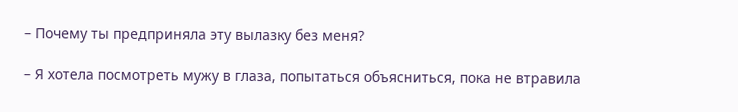– Почему ты предприняла эту вылазку без меня?

– Я хотела посмотреть мужу в глаза, попытаться объясниться, пока не втравила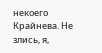некоего Крайнева. Не злись, я,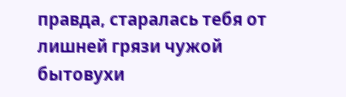правда, старалась тебя от лишней грязи чужой бытовухи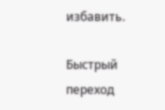избавить.

Быстрый переход